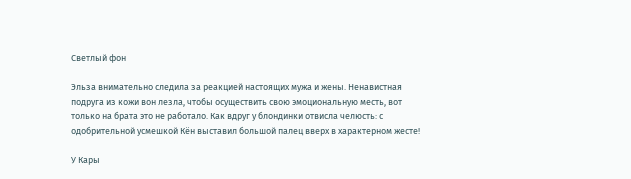Светлый фон

Эльза внимательно следила за реакцией настоящих мужа и жены. Ненавистная подруга из кожи вон лезла, чтобы осуществить свою эмоциональную месть, вот только на брата это не работало. Как вдруг у блондинки отвисла челюсть: с одобрительной усмешкой Кён выставил большой палец вверх в характерном жесте!

У Кары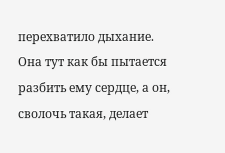перехватило дыхание. Она тут как бы пытается разбить ему сердце, а он, сволочь такая, делает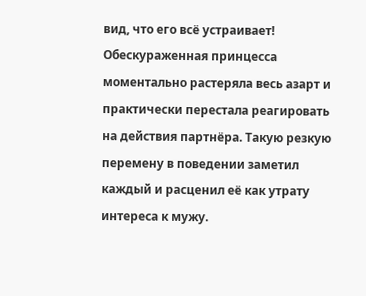вид, что его всё устраивает! Обескураженная принцесса моментально растеряла весь азарт и практически перестала реагировать на действия партнёра. Такую резкую перемену в поведении заметил каждый и расценил её как утрату интереса к мужу.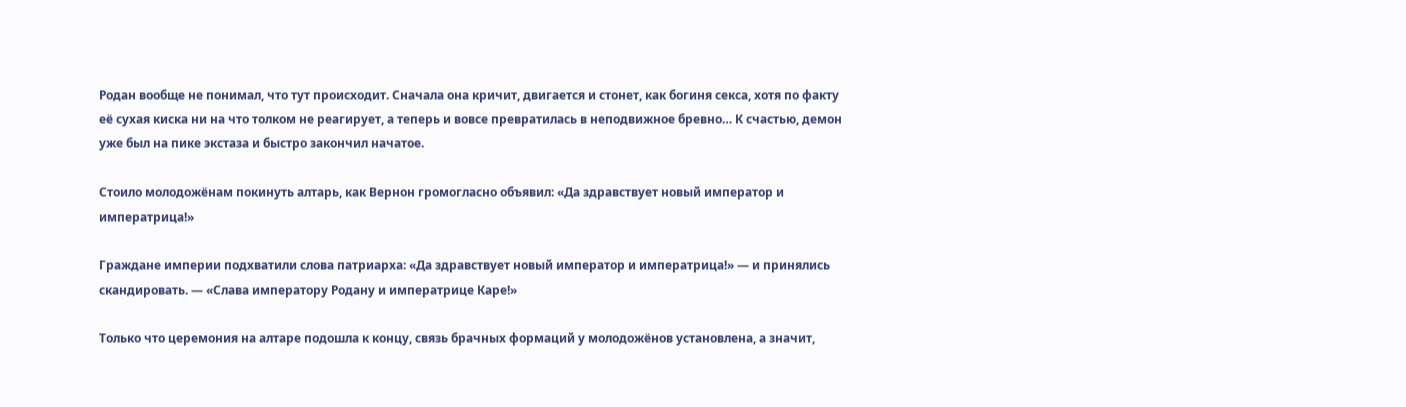Родан вообще не понимал, что тут происходит. Сначала она кричит, двигается и стонет, как богиня секса, хотя по факту её сухая киска ни на что толком не реагирует, а теперь и вовсе превратилась в неподвижное бревно… К счастью, демон уже был на пике экстаза и быстро закончил начатое.

Стоило молодожёнам покинуть алтарь, как Вернон громогласно объявил: «Да здравствует новый император и императрица!»

Граждане империи подхватили слова патриарха: «Да здравствует новый император и императрица!» — и принялись скандировать. — «Слава императору Родану и императрице Каре!»

Только что церемония на алтаре подошла к концу, связь брачных формаций у молодожёнов установлена, а значит,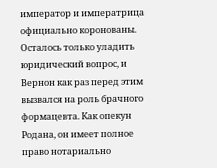император и императрица официально коронованы. Осталось только уладить юридический вопрос, и Вернон как раз перед этим вызвался на роль брачного формацевта. Как опекун Родана, он имеет полное право нотариально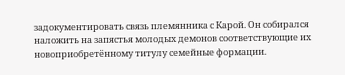задокументировать связь племянника с Карой. Он собирался наложить на запястья молодых демонов соответствующие их новоприобретённому титулу семейные формации.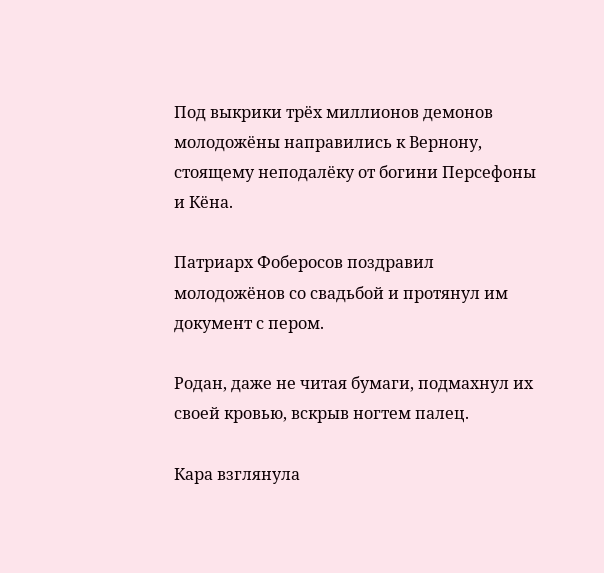Под выкрики трёх миллионов демонов молодожёны направились к Вернону, стоящему неподалёку от богини Персефоны и Кёна.

Патриарх Фоберосов поздравил молодожёнов со свадьбой и протянул им документ с пером.

Родан, даже не читая бумаги, подмахнул их своей кровью, вскрыв ногтем палец.

Кара взглянула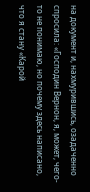на документ и, нахмурившись, озадаченно спросила: «Господин Вернон, я, может, чего-то не понимаю, но почему здесь написано, что я стану «Карой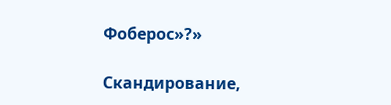Фоберос»?»

Скандирование,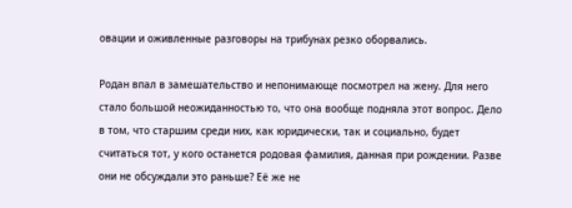овации и оживленные разговоры на трибунах резко оборвались.

Родан впал в замешательство и непонимающе посмотрел на жену. Для него стало большой неожиданностью то, что она вообще подняла этот вопрос. Дело в том, что старшим среди них, как юридически, так и социально, будет считаться тот, у кого останется родовая фамилия, данная при рождении. Разве они не обсуждали это раньше? Её же не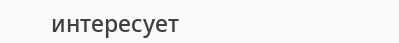интересует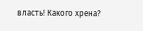власть! Какого хрена?